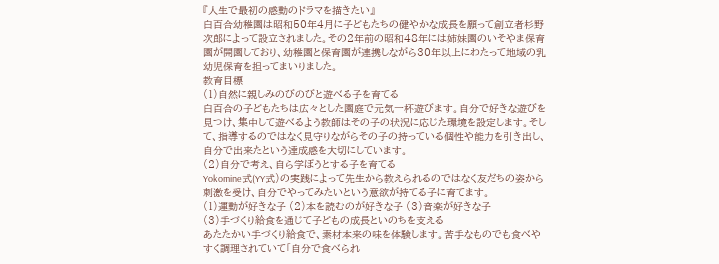『人生で最初の感動のドラマを描きたい』
白百合幼稚園は昭和50年4月に子どもたちの健やかな成長を願って創立者杉野次郎によって設立されました。その2年前の昭和48年には姉妹園のいそやま保育園が開園しており、幼稚園と保育園が連携しながら30年以上にわたって地域の乳幼児保育を担ってまいりました。
教育目標
(1)自然に親しみのびのびと遊べる子を育てる
白百合の子どもたちは広々とした園庭で元気一杯遊びます。自分で好きな遊びを見つけ、集中して遊べるよう教師はその子の状況に応じた環境を設定します。そして、指導するのではなく見守りながらその子の持っている個性や能力を引き出し、自分で出来たという達成感を大切にしています。
(2)自分で考え、自ら学ぼうとする子を育てる
Yokomine式(YY式)の実践によって先生から教えられるのではなく友だちの姿から刺激を受け、自分でやってみたいという意欲が持てる子に育てます。
(1)運動が好きな子 (2)本を読むのが好きな子 (3)音楽が好きな子
(3)手づくり給食を通じて子どもの成長といのちを支える
あたたかい手づくり給食で、素材本来の味を体験します。苦手なものでも食べやすく調理されていて「自分で食べられ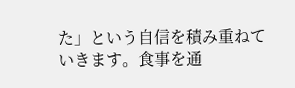た」という自信を積み重ねていきます。食事を通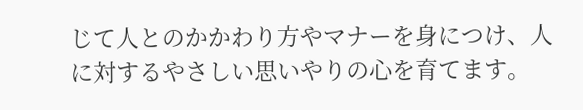じて人とのかかわり方やマナーを身につけ、人に対するやさしい思いやりの心を育てます。